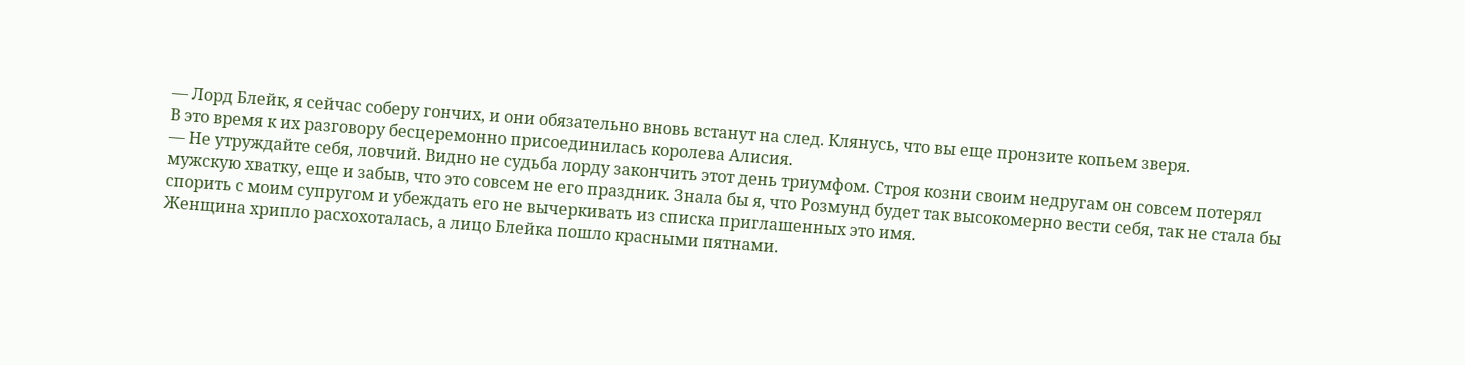— Лорд Блейк, я сейчас соберу гончих, и они обязательно вновь встанут на след. Клянусь, что вы еще пронзите копьем зверя.
В это время к их разговору бесцеремонно присоединилась королева Алисия.
— Не утруждайте себя, ловчий. Видно не судьба лорду закончить этот день триумфом. Строя козни своим недругам он совсем потерял мужскую хватку, еще и забыв, что это совсем не его праздник. Знала бы я, что Розмунд будет так высокомерно вести себя, так не стала бы спорить с моим супругом и убеждать его не вычеркивать из списка приглашенных это имя.
Женщина хрипло расхохоталась, а лицо Блейка пошло красными пятнами.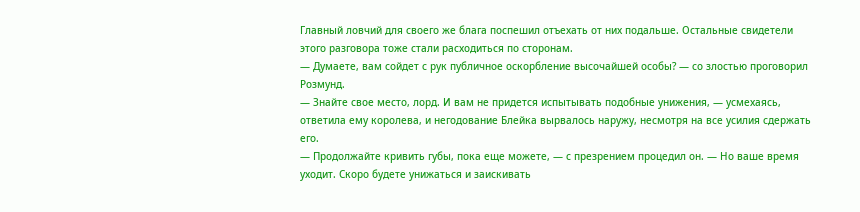Главный ловчий для своего же блага поспешил отъехать от них подальше. Остальные свидетели этого разговора тоже стали расходиться по сторонам.
— Думаете, вам сойдет с рук публичное оскорбление высочайшей особы? — со злостью проговорил Розмунд.
— Знайте свое место, лорд. И вам не придется испытывать подобные унижения, — усмехаясь, ответила ему королева, и негодование Блейка вырвалось наружу, несмотря на все усилия сдержать его.
— Продолжайте кривить губы, пока еще можете, — с презрением процедил он. — Но ваше время уходит. Скоро будете унижаться и заискивать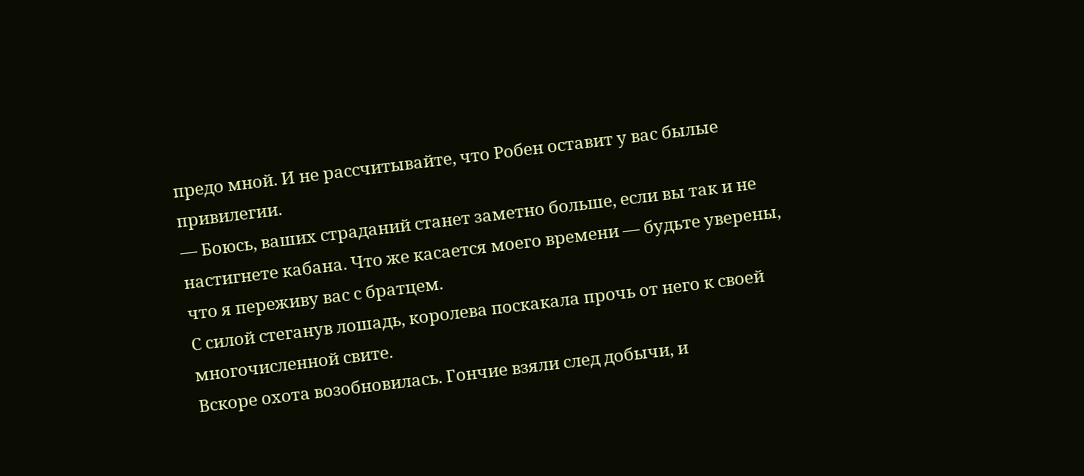предо мной. И не рассчитывайте, что Робен оставит у вас былые привилегии.
— Боюсь, ваших страданий станет заметно больше, если вы так и не настигнете кабана. Что же касается моего времени — будьте уверены, что я переживу вас с братцем.
С силой стеганув лошадь, королева поскакала прочь от него к своей многочисленной свите.
Вскоре охота возобновилась. Гончие взяли след добычи, и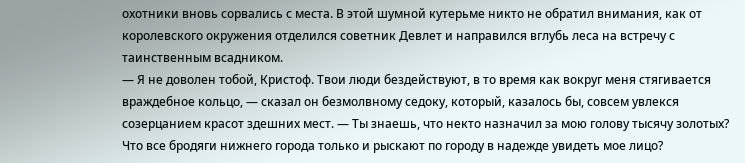охотники вновь сорвались с места. В этой шумной кутерьме никто не обратил внимания, как от королевского окружения отделился советник Девлет и направился вглубь леса на встречу с таинственным всадником.
— Я не доволен тобой, Кристоф. Твои люди бездействуют, в то время как вокруг меня стягивается враждебное кольцо, — сказал он безмолвному седоку, который, казалось бы, совсем увлекся созерцанием красот здешних мест. — Ты знаешь, что некто назначил за мою голову тысячу золотых? Что все бродяги нижнего города только и рыскают по городу в надежде увидеть мое лицо?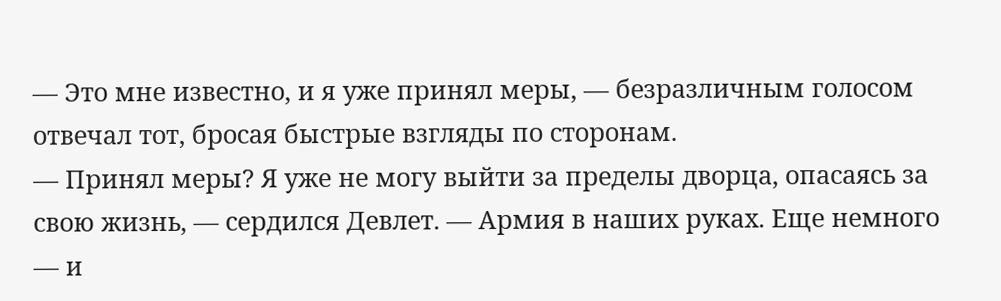— Это мне известно, и я уже принял меры, — безразличным голосом отвечал тот, бросая быстрые взгляды по сторонам.
— Принял меры? Я уже не могу выйти за пределы дворца, опасаясь за свою жизнь, — сердился Девлет. — Армия в наших руках. Еще немного — и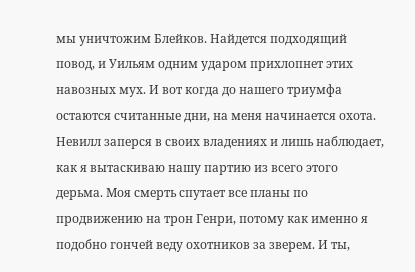мы уничтожим Блейков. Найдется подходящий повод, и Уильям одним ударом прихлопнет этих навозных мух. И вот когда до нашего триумфа остаются считанные дни, на меня начинается охота. Невилл заперся в своих владениях и лишь наблюдает, как я вытаскиваю нашу партию из всего этого дерьма. Моя смерть спутает все планы по продвижению на трон Генри, потому как именно я подобно гончей веду охотников за зверем. И ты,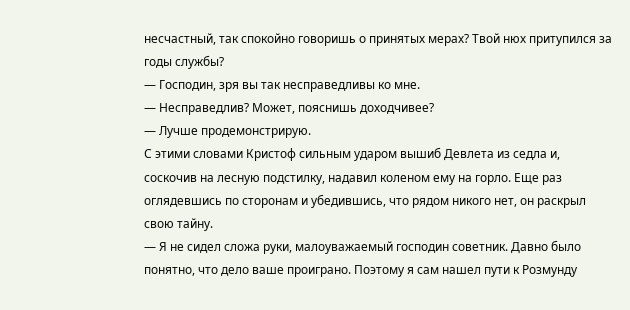несчастный, так спокойно говоришь о принятых мерах? Твой нюх притупился за годы службы?
— Господин, зря вы так несправедливы ко мне.
— Несправедлив? Может, пояснишь доходчивее?
— Лучше продемонстрирую.
С этими словами Кристоф сильным ударом вышиб Девлета из седла и, соскочив на лесную подстилку, надавил коленом ему на горло. Еще раз оглядевшись по сторонам и убедившись, что рядом никого нет, он раскрыл свою тайну.
— Я не сидел сложа руки, малоуважаемый господин советник. Давно было понятно, что дело ваше проиграно. Поэтому я сам нашел пути к Розмунду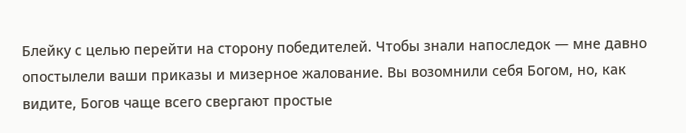Блейку с целью перейти на сторону победителей. Чтобы знали напоследок — мне давно опостылели ваши приказы и мизерное жалование. Вы возомнили себя Богом, но, как видите, Богов чаще всего свергают простые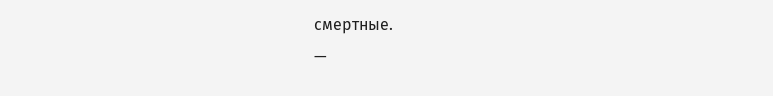смертные.
—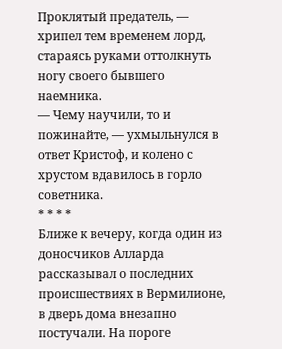Проклятый предатель, — хрипел тем временем лорд, стараясь руками оттолкнуть ногу своего бывшего наемника.
— Чему научили, то и пожинайте, — ухмыльнулся в ответ Кристоф, и колено с хрустом вдавилось в горло советника.
* * * *
Ближе к вечеру, когда один из доносчиков Алларда рассказывал о последних происшествиях в Вермилионе, в дверь дома внезапно постучали. На пороге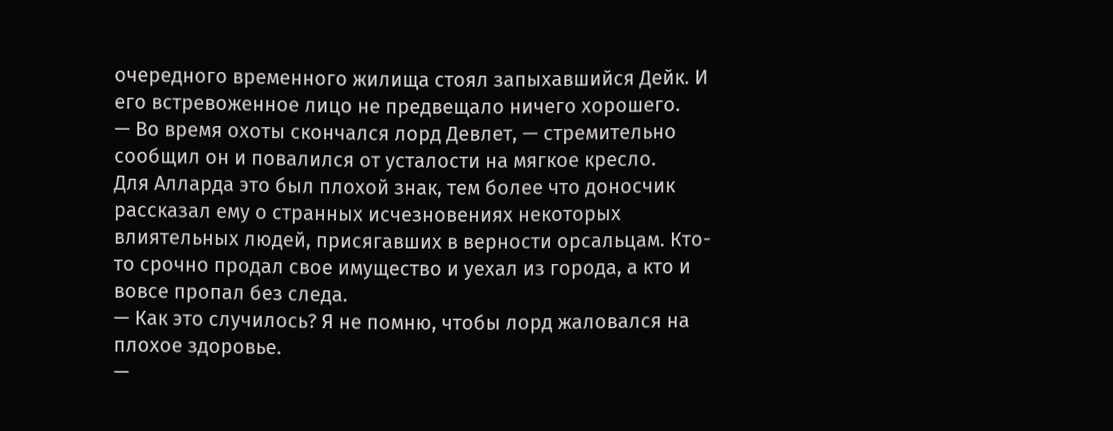очередного временного жилища стоял запыхавшийся Дейк. И его встревоженное лицо не предвещало ничего хорошего.
— Во время охоты скончался лорд Девлет, — стремительно сообщил он и повалился от усталости на мягкое кресло.
Для Алларда это был плохой знак, тем более что доносчик рассказал ему о странных исчезновениях некоторых влиятельных людей, присягавших в верности орсальцам. Кто-то срочно продал свое имущество и уехал из города, а кто и вовсе пропал без следа.
— Как это случилось? Я не помню, чтобы лорд жаловался на плохое здоровье.
—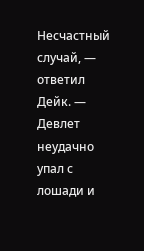Несчастный случай, — ответил Дейк. — Девлет неудачно упал с лошади и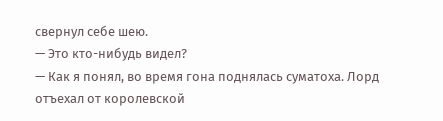свернул себе шею.
— Это кто-нибудь видел?
— Как я понял, во время гона поднялась суматоха. Лорд отъехал от королевской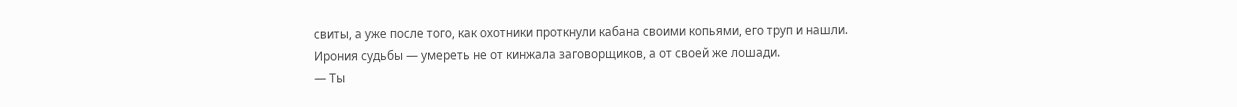свиты, а уже после того, как охотники проткнули кабана своими копьями, его труп и нашли. Ирония судьбы — умереть не от кинжала заговорщиков, а от своей же лошади.
— Ты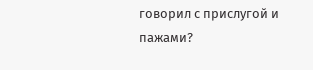говорил с прислугой и пажами?